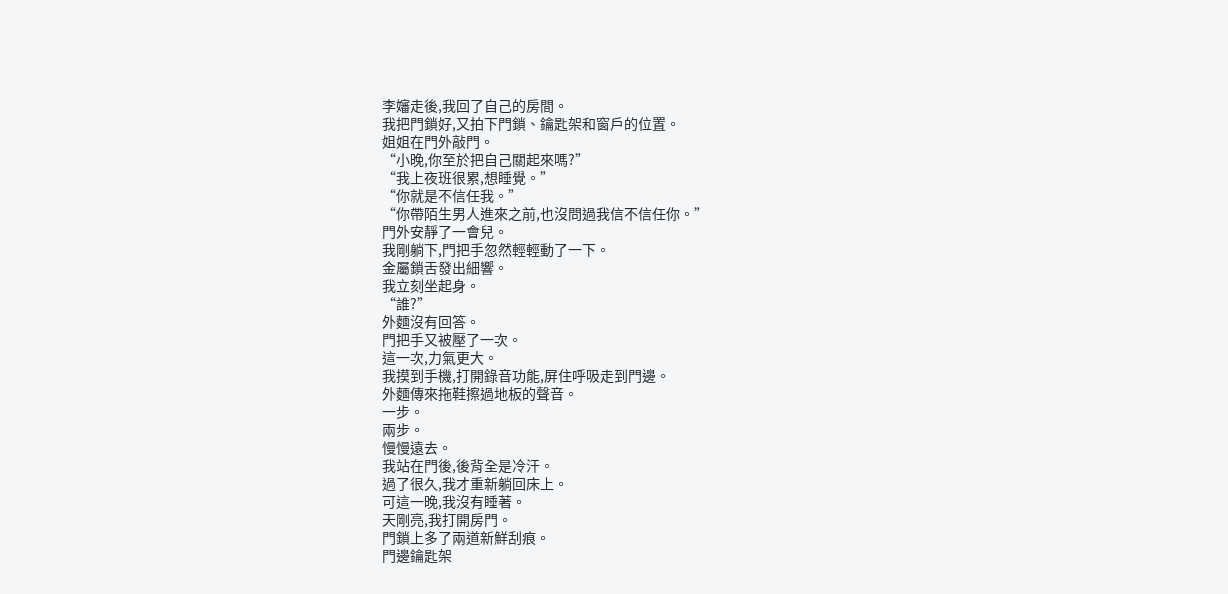李嬸走後,我回了自己的房間。
我把門鎖好,又拍下門鎖、鑰匙架和窗戶的位置。
姐姐在門外敲門。
“小晚,你至於把自己關起來嗎?”
“我上夜班很累,想睡覺。”
“你就是不信任我。”
“你帶陌生男人進來之前,也沒問過我信不信任你。”
門外安靜了一會兒。
我剛躺下,門把手忽然輕輕動了一下。
金屬鎖舌發出細響。
我立刻坐起身。
“誰?”
外麵沒有回答。
門把手又被壓了一次。
這一次,力氣更大。
我摸到手機,打開錄音功能,屏住呼吸走到門邊。
外麵傳來拖鞋擦過地板的聲音。
一步。
兩步。
慢慢遠去。
我站在門後,後背全是冷汗。
過了很久,我才重新躺回床上。
可這一晚,我沒有睡著。
天剛亮,我打開房門。
門鎖上多了兩道新鮮刮痕。
門邊鑰匙架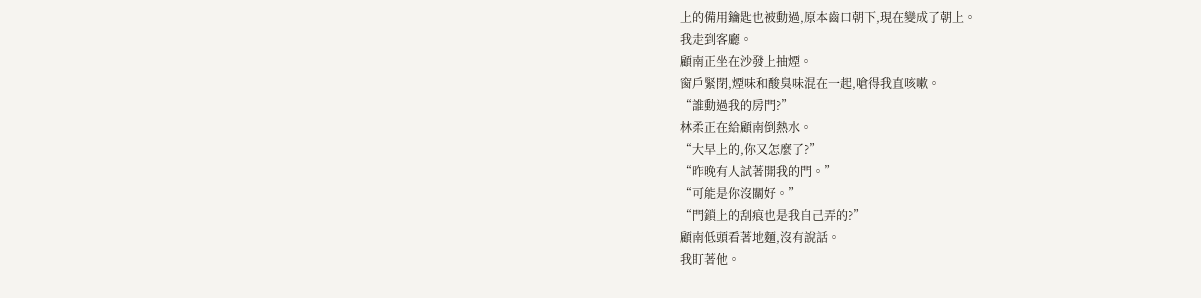上的備用鑰匙也被動過,原本齒口朝下,現在變成了朝上。
我走到客廳。
顧南正坐在沙發上抽煙。
窗戶緊閉,煙味和酸臭味混在一起,嗆得我直咳嗽。
“誰動過我的房門?”
林柔正在給顧南倒熱水。
“大早上的,你又怎麼了?”
“昨晚有人試著開我的門。”
“可能是你沒關好。”
“門鎖上的刮痕也是我自己弄的?”
顧南低頭看著地麵,沒有說話。
我盯著他。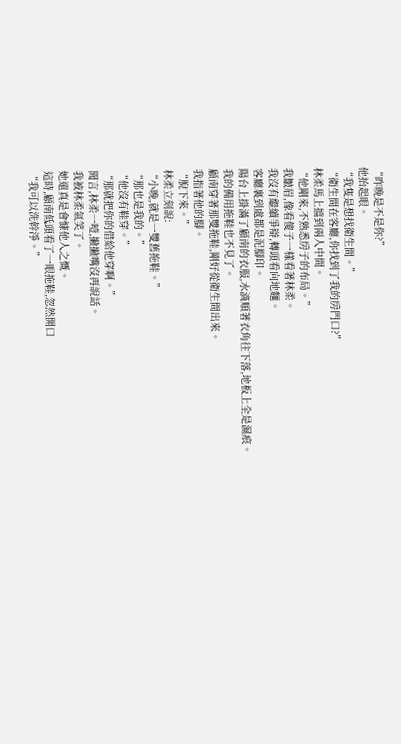“昨晚是不是你?”
他抬起眼。
“我隻是想找衛生間。”
“衛生間在客廳,你找到了我的房門口?”
林柔馬上擋到兩人中間。
“他剛來,不熟悉房子的布局。”
我皺眉,像看傻子一樣看著林柔。
我沒有繼續爭辯,轉頭看向地麵。
客廳裏到處都是泥腳印。
陽台上掛滿了顧南的衣服,水滴順著衣角往下落,地板上全是濕痕。
我的備用拖鞋也不見了。
顧南穿著那雙拖鞋,剛好從衛生間出來。
我指著他的腳。
“脫下來。”
林柔立刻說:
“小晚,就是一雙舊拖鞋。”
“那也是我的。”
“他沒有鞋穿。”
“那就把你的借給他穿啊。”
聞言,林柔一噎,撇撇嘴沒再說話。
我被林柔氣笑了。
她還真是會慷他人之慨。
這時,顧南低頭看了一眼拖鞋,忽然開口
“我可以洗幹淨。”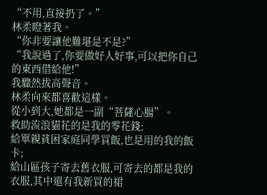“不用,直接扔了。”
林柔瞪著我。
“你非要讓他難堪是不是?”
“我說過了,你要做好人好事,可以把你自己的東西借給他!”
我驟然拔高聲音。
林柔向來都喜歡這樣。
從小到大,她都是一副“菩薩心腸”。
救助流浪貓花的是我的零花錢;
給單親貧困家庭同學買飯,也是用的我的飯卡;
給山區孩子寄去舊衣服,可寄去的都是我的衣服,其中還有我新買的裙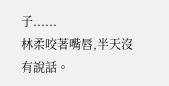子......
林柔咬著嘴唇,半天沒有說話。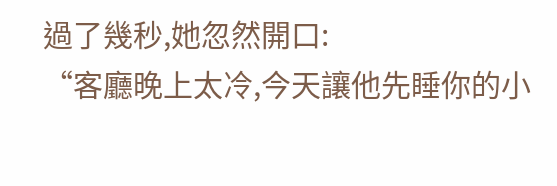過了幾秒,她忽然開口:
“客廳晚上太冷,今天讓他先睡你的小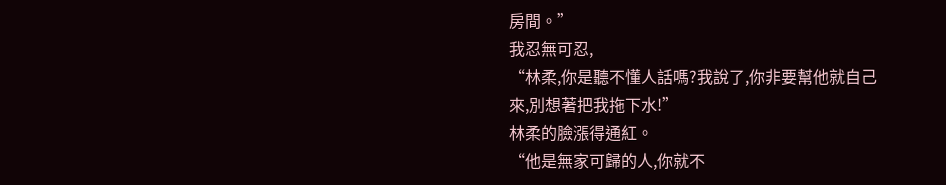房間。”
我忍無可忍,
“林柔,你是聽不懂人話嗎?我說了,你非要幫他就自己來,別想著把我拖下水!”
林柔的臉漲得通紅。
“他是無家可歸的人,你就不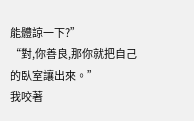能體諒一下?”
“對,你善良,那你就把自己的臥室讓出來。”
我咬著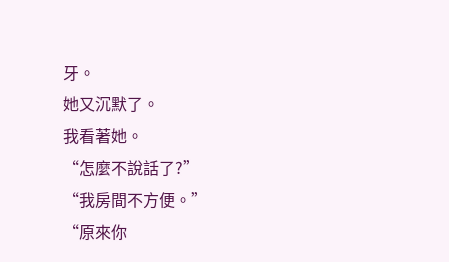牙。
她又沉默了。
我看著她。
“怎麼不說話了?”
“我房間不方便。”
“原來你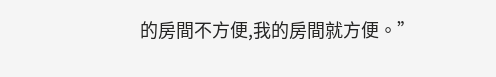的房間不方便,我的房間就方便。”